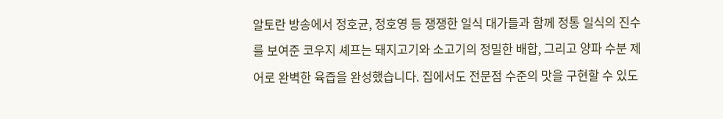알토란 방송에서 정호균, 정호영 등 쟁쟁한 일식 대가들과 함께 정통 일식의 진수를 보여준 코우지 셰프는 돼지고기와 소고기의 정밀한 배합, 그리고 양파 수분 제어로 완벽한 육즙을 완성했습니다. 집에서도 전문점 수준의 맛을 구현할 수 있도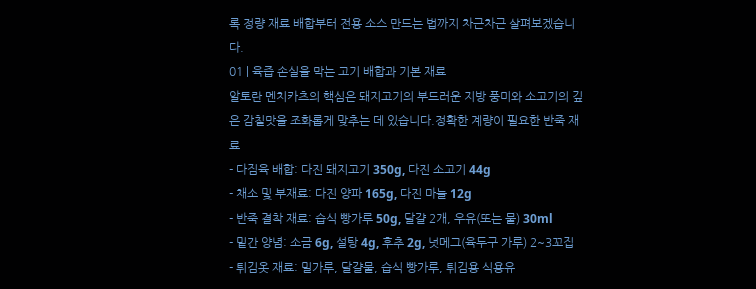록 정량 재료 배합부터 전용 소스 만드는 법까지 차근차근 살펴보겠습니다.
01 | 육즙 손실을 막는 고기 배합과 기본 재료
알토란 멘치카츠의 핵심은 돼지고기의 부드러운 지방 풍미와 소고기의 깊은 감칠맛을 조화롭게 맞추는 데 있습니다.정확한 계량이 필요한 반죽 재료
- 다짐육 배합: 다진 돼지고기 350g, 다진 소고기 44g
- 채소 및 부재료: 다진 양파 165g, 다진 마늘 12g
- 반죽 결착 재료: 습식 빵가루 50g, 달걀 2개, 우유(또는 물) 30ml
- 밑간 양념: 소금 6g, 설탕 4g, 후추 2g, 넛메그(육두구 가루) 2~3꼬집
- 튀김옷 재료: 밀가루, 달걀물, 습식 빵가루, 튀김용 식용유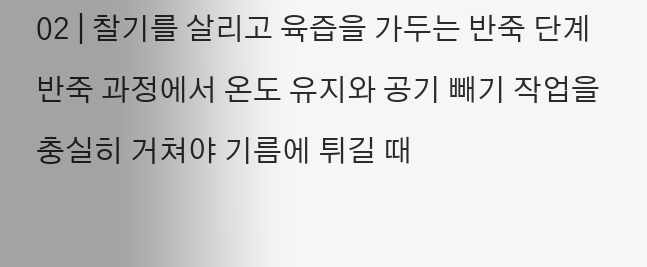02 | 찰기를 살리고 육즙을 가두는 반죽 단계
반죽 과정에서 온도 유지와 공기 빼기 작업을 충실히 거쳐야 기름에 튀길 때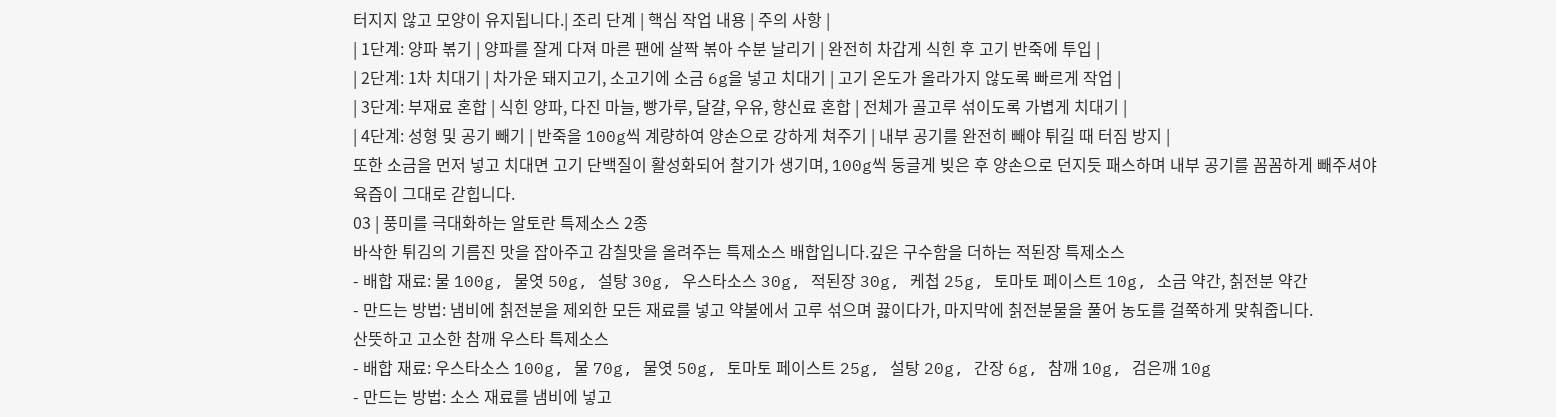터지지 않고 모양이 유지됩니다.| 조리 단계 | 핵심 작업 내용 | 주의 사항 |
| 1단계: 양파 볶기 | 양파를 잘게 다져 마른 팬에 살짝 볶아 수분 날리기 | 완전히 차갑게 식힌 후 고기 반죽에 투입 |
| 2단계: 1차 치대기 | 차가운 돼지고기, 소고기에 소금 6g을 넣고 치대기 | 고기 온도가 올라가지 않도록 빠르게 작업 |
| 3단계: 부재료 혼합 | 식힌 양파, 다진 마늘, 빵가루, 달걀, 우유, 향신료 혼합 | 전체가 골고루 섞이도록 가볍게 치대기 |
| 4단계: 성형 및 공기 빼기 | 반죽을 100g씩 계량하여 양손으로 강하게 쳐주기 | 내부 공기를 완전히 빼야 튀길 때 터짐 방지 |
또한 소금을 먼저 넣고 치대면 고기 단백질이 활성화되어 찰기가 생기며, 100g씩 둥글게 빚은 후 양손으로 던지듯 패스하며 내부 공기를 꼼꼼하게 빼주셔야 육즙이 그대로 갇힙니다.
03 | 풍미를 극대화하는 알토란 특제소스 2종
바삭한 튀김의 기름진 맛을 잡아주고 감칠맛을 올려주는 특제소스 배합입니다.깊은 구수함을 더하는 적된장 특제소스
- 배합 재료: 물 100g, 물엿 50g, 설탕 30g, 우스타소스 30g, 적된장 30g, 케첩 25g, 토마토 페이스트 10g, 소금 약간, 칡전분 약간
- 만드는 방법: 냄비에 칡전분을 제외한 모든 재료를 넣고 약불에서 고루 섞으며 끓이다가, 마지막에 칡전분물을 풀어 농도를 걸쭉하게 맞춰줍니다.
산뜻하고 고소한 참깨 우스타 특제소스
- 배합 재료: 우스타소스 100g, 물 70g, 물엿 50g, 토마토 페이스트 25g, 설탕 20g, 간장 6g, 참깨 10g, 검은깨 10g
- 만드는 방법: 소스 재료를 냄비에 넣고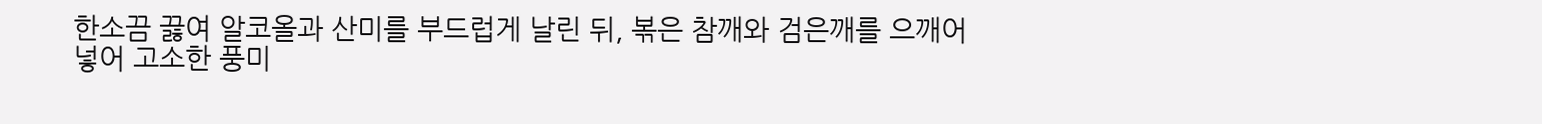한소끔 끓여 알코올과 산미를 부드럽게 날린 뒤, 볶은 참깨와 검은깨를 으깨어 넣어 고소한 풍미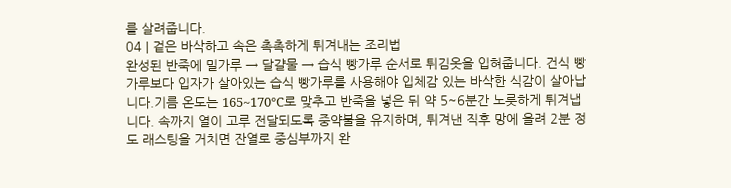를 살려줍니다.
04 | 겉은 바삭하고 속은 촉촉하게 튀겨내는 조리법
완성된 반죽에 밀가루 → 달걀물 → 습식 빵가루 순서로 튀김옷을 입혀줍니다. 건식 빵가루보다 입자가 살아있는 습식 빵가루를 사용해야 입체감 있는 바삭한 식감이 살아납니다.기름 온도는 165~170°C로 맞추고 반죽을 넣은 뒤 약 5~6분간 노릇하게 튀겨냅니다. 속까지 열이 고루 전달되도록 중약불을 유지하며, 튀겨낸 직후 망에 올려 2분 정도 래스팅을 거치면 잔열로 중심부까지 완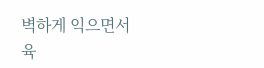벽하게 익으면서 육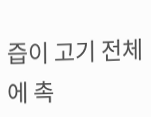즙이 고기 전체에 촉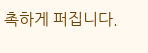촉하게 퍼집니다.